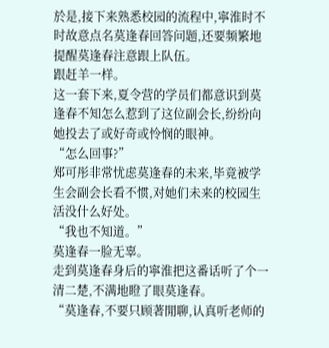於是,接下来熟悉校园的流程中,寧淮时不时故意点名莫逢春回答问题,还要频繁地提醒莫逢春注意跟上队伍。
跟赶羊一样。
这一套下来,夏令营的学员们都意识到莫逢春不知怎么惹到了这位副会长,纷纷向她投去了或好奇或怜悯的眼神。
“怎么回事?”
郑可彤非常忧虑莫逢春的未来,毕竟被学生会副会长看不惯,对她们未来的校园生活没什么好处。
“我也不知道。”
莫逢春一脸无辜。
走到莫逢春身后的寧淮把这番话听了个一清二楚,不满地瞪了眼莫逢春。
“莫逢春,不要只顾著閒聊,认真听老师的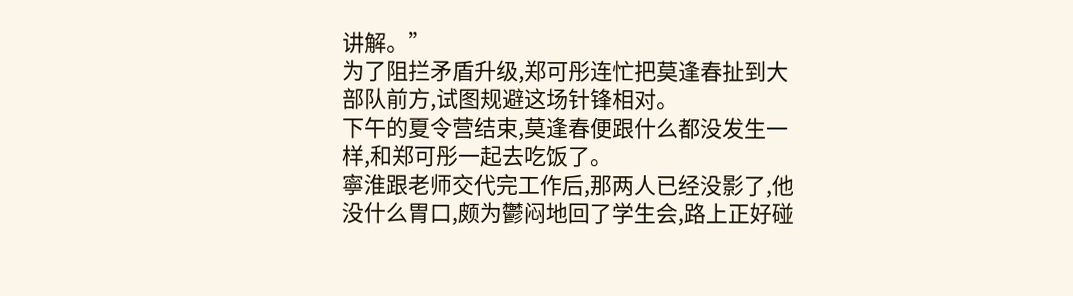讲解。”
为了阻拦矛盾升级,郑可彤连忙把莫逢春扯到大部队前方,试图规避这场针锋相对。
下午的夏令营结束,莫逢春便跟什么都没发生一样,和郑可彤一起去吃饭了。
寧淮跟老师交代完工作后,那两人已经没影了,他没什么胃口,颇为鬱闷地回了学生会,路上正好碰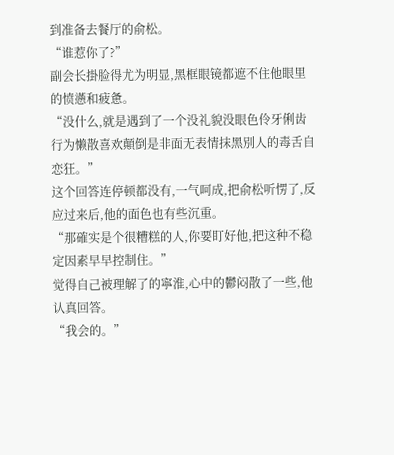到准备去餐厅的俞松。
“谁惹你了?”
副会长掛脸得尤为明显,黑框眼镜都遮不住他眼里的愤懣和疲惫。
“没什么,就是遇到了一个没礼貌没眼色伶牙俐齿行为懒散喜欢顛倒是非面无表情抹黑別人的毒舌自恋狂。”
这个回答连停顿都没有,一气呵成,把俞松听愣了,反应过来后,他的面色也有些沉重。
“那確实是个很糟糕的人,你要盯好他,把这种不稳定因素早早控制住。”
觉得自己被理解了的寧淮,心中的鬱闷散了一些,他认真回答。
“我会的。”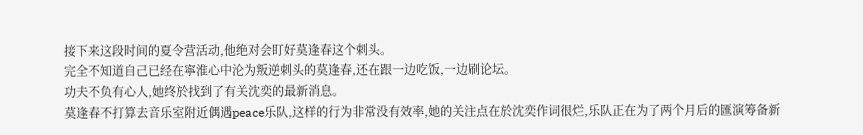接下来这段时间的夏令营活动,他绝对会盯好莫逢春这个刺头。
完全不知道自己已经在寧淮心中沦为叛逆刺头的莫逢春,还在跟一边吃饭,一边刷论坛。
功夫不负有心人,她终於找到了有关沈奕的最新消息。
莫逢春不打算去音乐室附近偶遇peace乐队,这样的行为非常没有效率,她的关注点在於沈奕作词很烂,乐队正在为了两个月后的匯演筹备新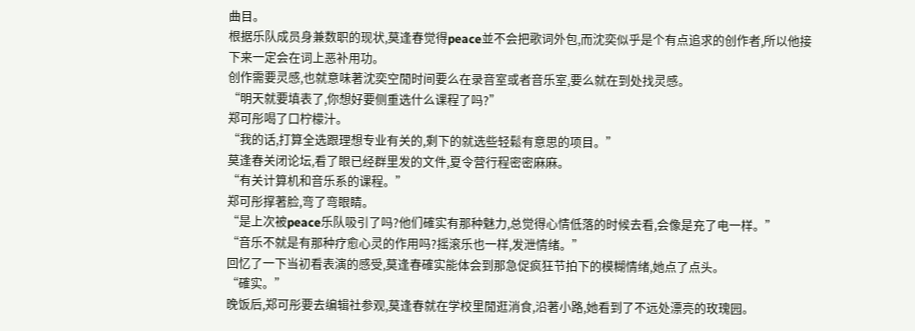曲目。
根据乐队成员身兼数职的现状,莫逢春觉得peace並不会把歌词外包,而沈奕似乎是个有点追求的创作者,所以他接下来一定会在词上恶补用功。
创作需要灵感,也就意味著沈奕空閒时间要么在录音室或者音乐室,要么就在到处找灵感。
“明天就要填表了,你想好要侧重选什么课程了吗?”
郑可彤喝了口柠檬汁。
“我的话,打算全选跟理想专业有关的,剩下的就选些轻鬆有意思的项目。”
莫逢春关闭论坛,看了眼已经群里发的文件,夏令营行程密密麻麻。
“有关计算机和音乐系的课程。”
郑可彤撑著脸,弯了弯眼睛。
“是上次被peace乐队吸引了吗?他们確实有那种魅力,总觉得心情低落的时候去看,会像是充了电一样。”
“音乐不就是有那种疗愈心灵的作用吗?摇滚乐也一样,发泄情绪。”
回忆了一下当初看表演的感受,莫逢春確实能体会到那急促疯狂节拍下的模糊情绪,她点了点头。
“確实。”
晚饭后,郑可彤要去编辑社参观,莫逢春就在学校里閒逛消食,沿著小路,她看到了不远处漂亮的玫瑰园。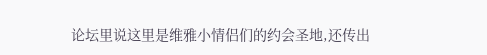论坛里说这里是维雅小情侣们的约会圣地,还传出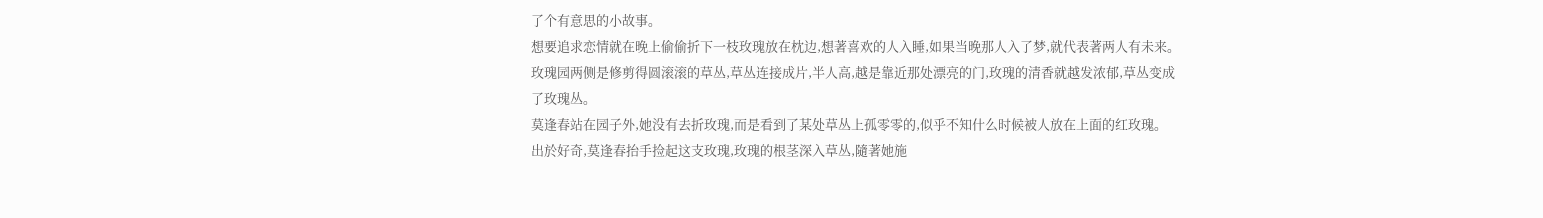了个有意思的小故事。
想要追求恋情就在晚上偷偷折下一枝玫瑰放在枕边,想著喜欢的人入睡,如果当晚那人入了梦,就代表著两人有未来。
玫瑰园两侧是修剪得圆滚滚的草丛,草丛连接成片,半人高,越是靠近那处漂亮的门,玫瑰的清香就越发浓郁,草丛变成了玫瑰丛。
莫逢春站在园子外,她没有去折玫瑰,而是看到了某处草丛上孤零零的,似乎不知什么时候被人放在上面的红玫瑰。
出於好奇,莫逢春抬手捡起这支玫瑰,玫瑰的根茎深入草丛,隨著她施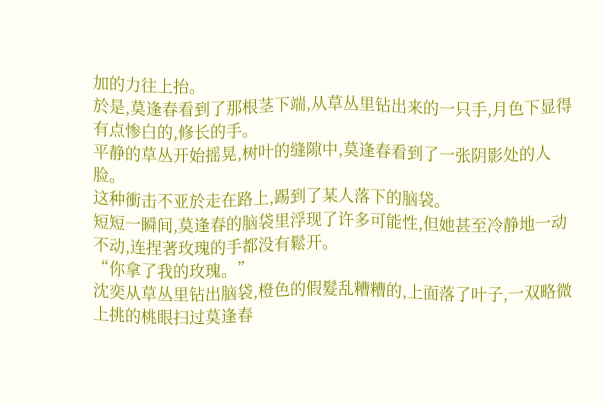加的力往上抬。
於是,莫逢春看到了那根茎下端,从草丛里钻出来的一只手,月色下显得有点惨白的,修长的手。
平静的草丛开始摇晃,树叶的缝隙中,莫逢春看到了一张阴影处的人脸。
这种衝击不亚於走在路上,踢到了某人落下的脑袋。
短短一瞬间,莫逢春的脑袋里浮现了许多可能性,但她甚至冷静地一动不动,连捏著玫瑰的手都没有鬆开。
“你拿了我的玫瑰。”
沈奕从草丛里钻出脑袋,橙色的假髮乱糟糟的,上面落了叶子,一双略微上挑的桃眼扫过莫逢春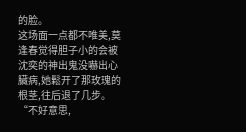的脸。
这场面一点都不唯美,莫逢春觉得胆子小的会被沈奕的神出鬼没嚇出心臟病,她鬆开了那玫瑰的根茎,往后退了几步。
“不好意思,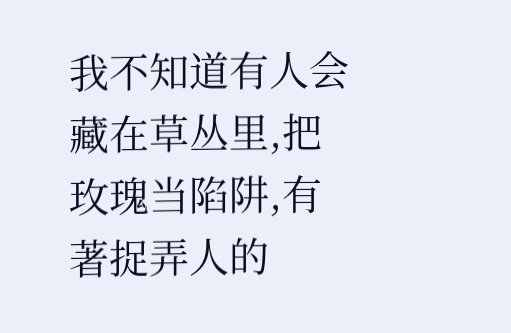我不知道有人会藏在草丛里,把玫瑰当陷阱,有著捉弄人的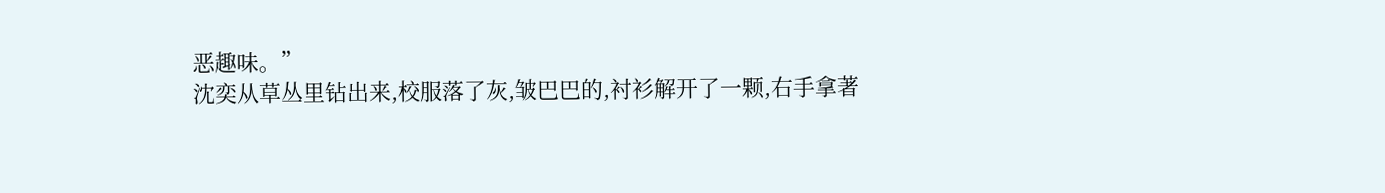恶趣味。”
沈奕从草丛里钻出来,校服落了灰,皱巴巴的,衬衫解开了一颗,右手拿著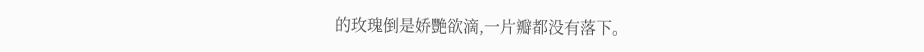的玫瑰倒是娇艷欲滴,一片瓣都没有落下。